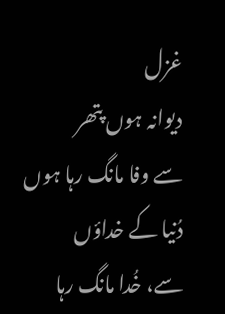غزل
دیوانہ ہوں پتھر
سے وفا مانگ رہا ہوں
دُنیا کے خداؤں
سے، خُدا مانگ رہا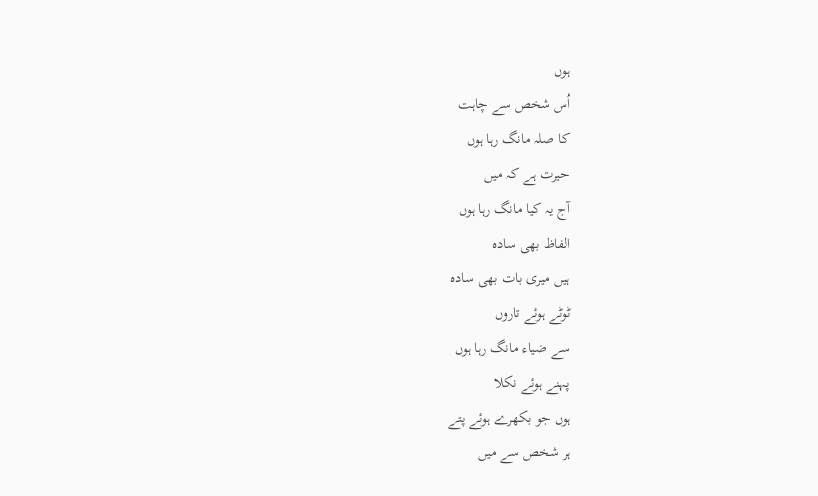ہوں
اُس شخص سے چاہت
کا صلہ مانگ رہا ہوں
حیرت ہے کہ میں
آج یہ کیا مانگ رہا ہوں
الفاظ بھی سادہ
ہیں میری بات بھی سادہ
ٹوٹے ہوئے تاروں
سے ضیاء مانگ رہا ہوں
پہنے ہوئے نکلا
ہوں جو بکھرے ہوئے پتے
ہر شخص سے میں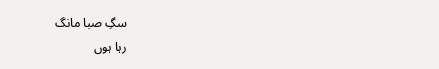سگِ صبا مانگ
رہا ہوں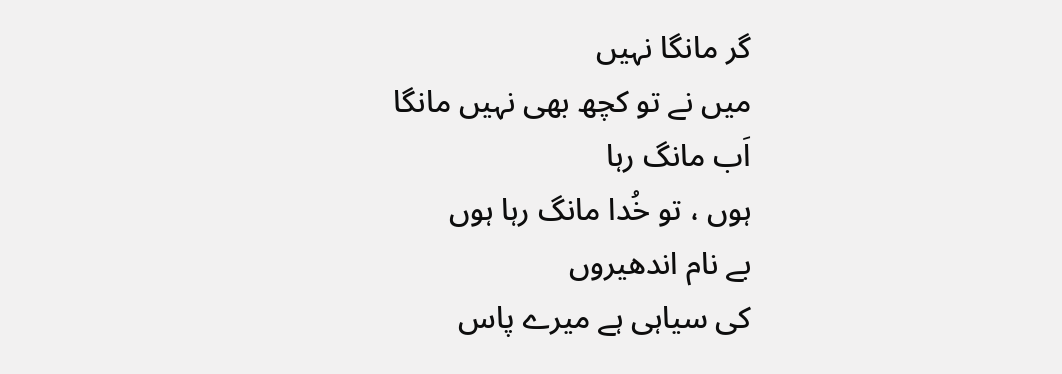گر مانگا نہیں
میں نے تو کچھ بھی نہیں مانگا
اَب مانگ رہا
ہوں ، تو خُدا مانگ رہا ہوں
بے نام اندھیروں
کی سیاہی ہے میرے پاس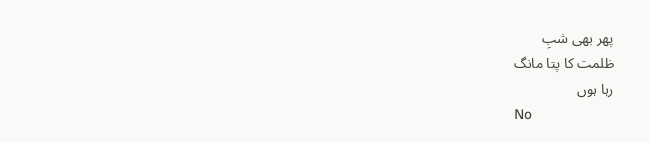پھر بھی شبِ
ظلمت کا پتا مانگ
رہا ہوں
No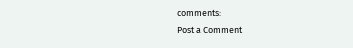comments:
Post a Comment